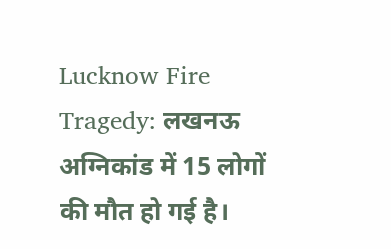Lucknow Fire Tragedy: लखनऊ अग्निकांड में 15 लोगों की मौत हो गई है।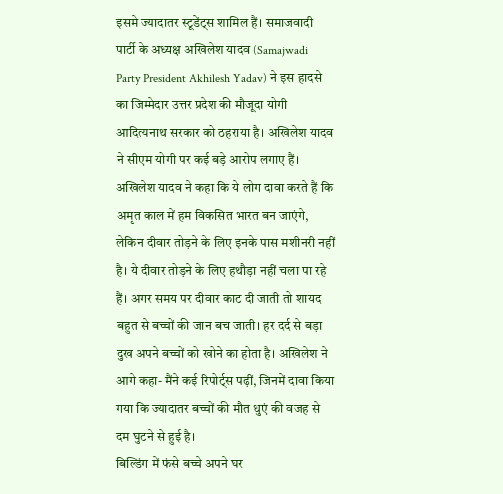इसमे ज्यादातर स्टूडेंट्स शामिल हैं। समाजवादी पार्टी के अध्यक्ष अखिलेश यादव (Samajwadi Party President Akhilesh Yadav) ने इस हादसे का जिम्मेदार उत्तर प्रदेश की मौजूदा योगी आदित्यनाथ सरकार को ठहराया है। अखिलेश यादव ने सीएम योगी पर कई बड़े आरोप लगाए हैं।
अखिलेश यादव ने कहा कि ये लोग दावा करते हैं कि अमृत काल में हम विकसित भारत बन जाएंगे, लेकिन दीवार तोड़ने के लिए इनके पास मशीनरी नहीं है। ये दीवार तोड़ने के लिए हथौड़ा नहीं चला पा रहे हैं। अगर समय पर दीवार काट दी जाती तो शायद बहुत से बच्चों की जान बच जाती। हर दर्द से बड़ा दुख अपने बच्चों को खोने का होता है। अखिलेश ने आगे कहा- मैंने कई रिपोर्ट्स पढ़ीं, जिनमें दावा किया गया कि ज्यादातर बच्चों की मौत धुएं की वजह से दम घुटने से हुई है।
बिल्डिंग में फंसे बच्चे अपने घर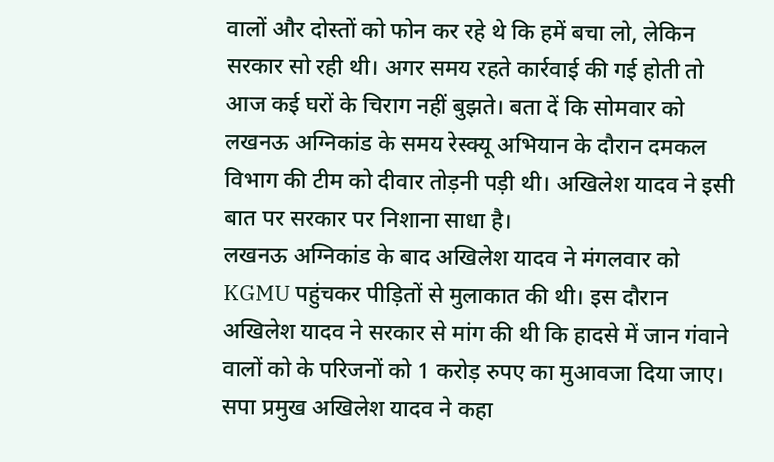वालों और दोस्तों को फोन कर रहे थे कि हमें बचा लो, लेकिन सरकार सो रही थी। अगर समय रहते कार्रवाई की गई होती तो आज कई घरों के चिराग नहीं बुझते। बता दें कि सोमवार को लखनऊ अग्निकांड के समय रेस्क्यू अभियान के दौरान दमकल विभाग की टीम को दीवार तोड़नी पड़ी थी। अखिलेश यादव ने इसी बात पर सरकार पर निशाना साधा है।
लखनऊ अग्निकांड के बाद अखिलेश यादव ने मंगलवार को KGMU पहुंचकर पीड़ितों से मुलाकात की थी। इस दौरान अखिलेश यादव ने सरकार से मांग की थी कि हादसे में जान गंवाने वालों को के परिजनों को 1 करोड़ रुपए का मुआवजा दिया जाए। सपा प्रमुख अखिलेश यादव ने कहा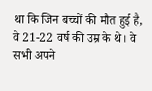था कि जिन बच्चों की मौत हुई है, वे 21-22 वर्ष की उम्र के थे। वे सभी अपने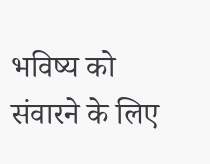भविष्य को संवारने के लिए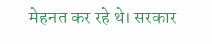मेहनत कर रहे थे। सरकार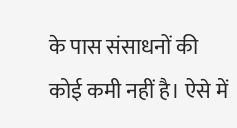के पास संसाधनों की कोई कमी नहीं है। ऐसे में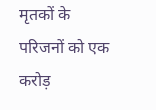मृतकों के परिजनों को एक करोड़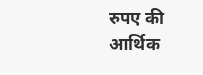रुपए की आर्थिक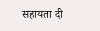सहायता दी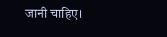जानी चाहिए।